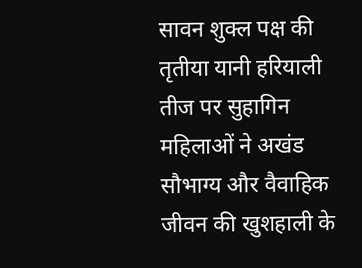सावन शुक्ल पक्ष की तृतीया यानी हरियाली तीज पर सुहागिन महिलाओं ने अखंड सौभाग्य और वैवाहिक जीवन की खुशहाली के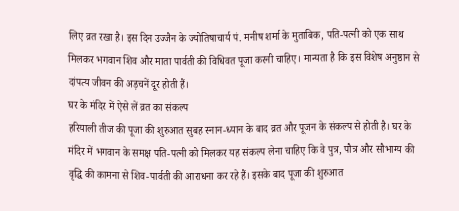लिए व्रत रखा है। इस दिन उज्जैन के ज्योतिषाचार्य पं. मनीष शर्मा के मुताबिक, पति-पत्नी को एक साथ मिलकर भगवान शिव और माता पार्वती की विधिवत पूजा करनी चाहिए। मान्यता है कि इस विशेष अनुष्ठान से दांपत्य जीवन की अड़चनें दूर होती हैं।
घर के मंदिर में ऐसे लें व्रत का संकल्प
हरियाली तीज की पूजा की शुरुआत सुबह स्नान-ध्यान के बाद व्रत और पूजन के संकल्प से होती है। घर के मंदिर में भगवान के समक्ष पति-पत्नी को मिलकर यह संकल्प लेना चाहिए कि वे पुत्र, पौत्र और सौभाग्य की वृद्धि की कामना से शिव-पार्वती की आराधना कर रहे हैं। इसके बाद पूजा की शुरुआत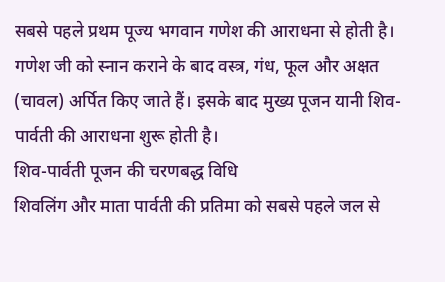सबसे पहले प्रथम पूज्य भगवान गणेश की आराधना से होती है।
गणेश जी को स्नान कराने के बाद वस्त्र, गंध, फूल और अक्षत (चावल) अर्पित किए जाते हैं। इसके बाद मुख्य पूजन यानी शिव-पार्वती की आराधना शुरू होती है।
शिव-पार्वती पूजन की चरणबद्ध विधि
शिवलिंग और माता पार्वती की प्रतिमा को सबसे पहले जल से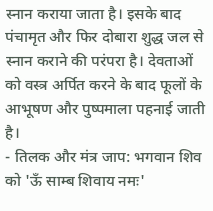स्नान कराया जाता है। इसके बाद पंचामृत और फिर दोबारा शुद्ध जल से स्नान कराने की परंपरा है। देवताओं को वस्त्र अर्पित करने के बाद फूलों के आभूषण और पुष्पमाला पहनाई जाती है।
- तिलक और मंत्र जाप: भगवान शिव को 'ऊँ साम्ब शिवाय नमः'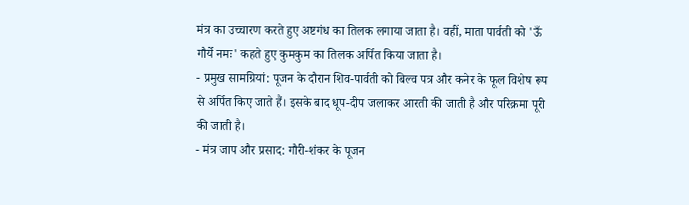मंत्र का उच्चारण करते हुए अष्टगंध का तिलक लगाया जाता है। वहीं, माता पार्वती को 'ऊँ गौर्ये नमः' कहते हुए कुमकुम का तिलक अर्पित किया जाता है।
- प्रमुख सामग्रियां: पूजन के दौरान शिव-पार्वती को बिल्व पत्र और कनेर के फूल विशेष रूप से अर्पित किए जाते हैं। इसके बाद धूप-दीप जलाकर आरती की जाती है और परिक्रमा पूरी की जाती है।
- मंत्र जाप और प्रसाद: गौरी-शंकर के पूजन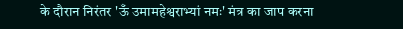के दौरान निरंतर 'ऊँ उमामहेश्वराभ्यां नमः' मंत्र का जाप करना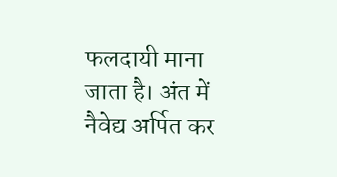फलदायी माना जाता है। अंत में नैवेद्य अर्पित कर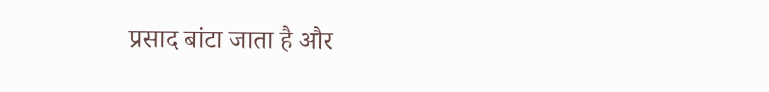प्रसाद बांटा जाता है और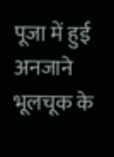पूजा में हुई अनजाने भूलचूक के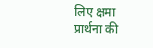लिए क्षमा प्रार्थना की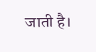जाती है।